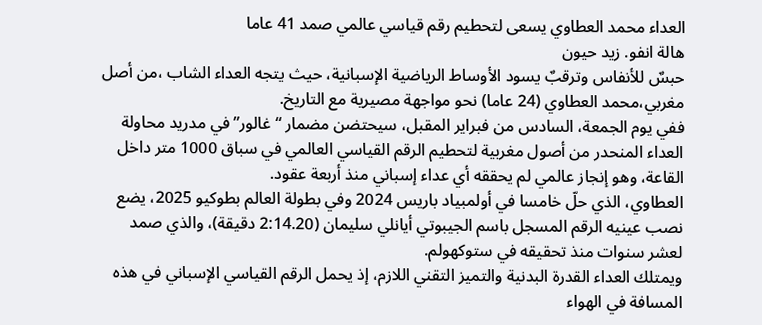العداء محمد العطاوي يسعى لتحطيم رقم قياسي عالمي صمد 41 عاما
هالة انفو. زيد حيون
حبسٌ للأنفاس وترقبٌ يسود الأوساط الرياضية الإسبانية، حيث يتجه العداء الشاب ،من أصل مغربي،محمد العطاوي (24 عاما) نحو مواجهة مصيرية مع التاريخ.
ففي يوم الجمعة، السادس من فبراير المقبل، سيحتضن مضمار “غالور” في مدريد محاولة العداء المنحدر من أصول مغربية لتحطيم الرقم القياسي العالمي في سباق 1000 متر داخل القاعة، وهو إنجاز عالمي لم يحققه أي عداء إسباني منذ أربعة عقود.
العطاوي، الذي حلّ خامسا في أولمبياد باريس 2024 وفي بطولة العالم بطوكيو 2025، يضع نصب عينيه الرقم المسجل باسم الجيبوتي أيانلي سليمان (2:14.20 دقيقة)، والذي صمد لعشر سنوات منذ تحقيقه في ستوكهولم.
ويمتلك العداء القدرة البدنية والتميز التقني اللازم، إذ يحمل الرقم القياسي الإسباني في هذه المسافة في الهواء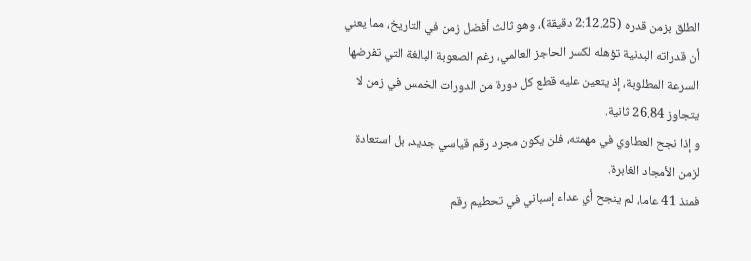الطلق بزمن قدره (2:12.25 دقيقة)، وهو ثالث أفضل زمن في التاريخ، مما يعني أن قدراته البدنية تؤهله لكسر الحاجز العالمي، رغم الصعوبة البالغة التي تفرضها السرعة المطلوبة، إذ يتعين عليه قطع كل دورة من الدورات الخمس في زمن لا يتجاوز 26.84 ثانية.
و إذا نجح العطاوي في مهمته، فلن يكون مجرد رقم قياسي جديد، بل استعادة لزمن الأمجاد الغابرة.
فمنذ 41 عاما، لم ينجح أي عداء إسباني في تحطيم رقم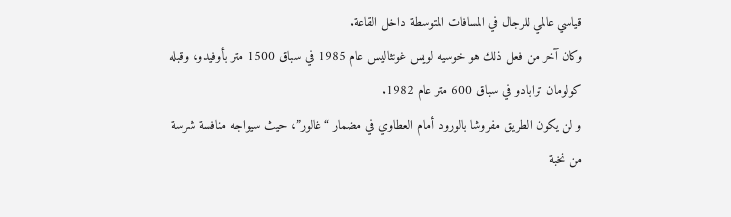قياسي عالمي للرجال في المسافات المتوسطة داخل القاعة.
وكان آخر من فعل ذلك هو خوسيه لويس غونثاليس عام 1985 في سباق 1500 متر بأوفيدو، وقبله كولومان ترابادو في سباق 600 متر عام 1982.
و لن يكون الطريق مفروشا بالورود أمام العطاوي في مضمار “غالور”، حيث سيواجه منافسة شرسة من نخبة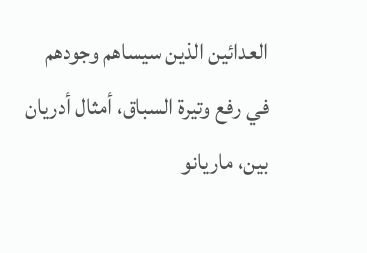العدائين الذين سيساهم وجودهم في رفع وتيرة السباق، أمثال أدريان بين، ماريانو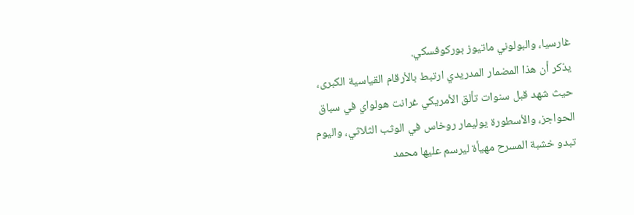غارسيا، والبولوني ماتيوز بوركوفسكي.
يذكر أن هذا المضمار المدريدي ارتبط بالأرقام القياسية الكبرى، حيث شهد قبل سنوات تألق الأمريكي غرانت هولواي في سباق الحواجز، والأسطورة يوليمار روخاس في الوثب الثلاثي، واليوم تبدو خشبة المسرح مهيأة ليرسم عليها محمد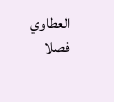العطاوي فصلا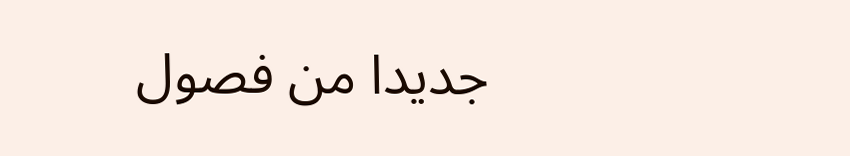جديدا من فصول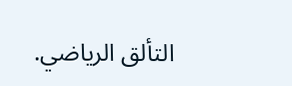التألق الرياضي.